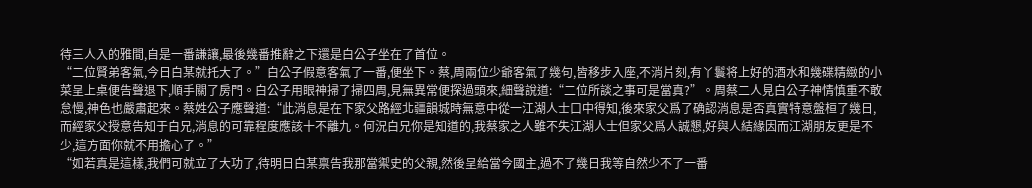待三人入的雅間,自是一番謙讓,最後幾番推辭之下還是白公子坐在了首位。
“二位賢弟客氣,今日白某就托大了。”白公子假意客氣了一番,便坐下。蔡,周兩位少爺客氣了幾句,皆移步入座,不消片刻,有丫鬟将上好的酒水和幾碟精緻的小菜呈上桌便告聲退下,順手關了房門。白公子用眼神掃了掃四周,見無異常便探過頭來,細聲說道:“二位所談之事可是當真?”。周蔡二人見白公子神情慎重不敢怠慢,神色也嚴肅起來。蔡姓公子應聲道:“此消息是在下家父路經北疆韻城時無意中從一江湖人士口中得知,後來家父爲了确認消息是否真實特意盤桓了幾日,而經家父授意告知于白兄,消息的可靠程度應該十不離九。何況白兄你是知道的,我蔡家之人雖不失江湖人士但家父爲人誠懇,好與人結緣因而江湖朋友更是不少,這方面你就不用擔心了。”
“如若真是這樣,我們可就立了大功了,待明日白某禀告我那當禦史的父親,然後呈給當今國主,過不了幾日我等自然少不了一番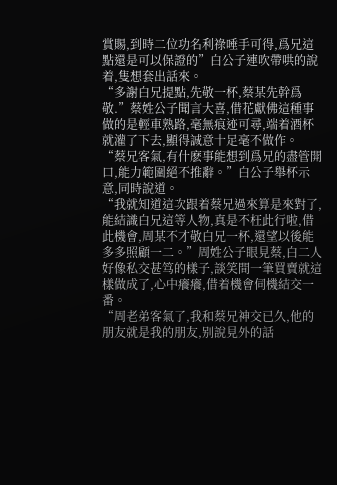賞賜,到時二位功名利祿唾手可得,爲兄這點還是可以保證的”白公子連吹帶哄的說着,隻想套出話來。
“多謝白兄提點,先敬一杯,蔡某先幹爲敬.”蔡姓公子聞言大喜,借花獻佛這種事做的是輕車熟路,毫無痕迹可尋,端着酒杯就灌了下去,顯得誠意十足毫不做作。
“蔡兄客氣,有什麽事能想到爲兄的盡管開口,能力範圍絕不推辭。”白公子舉杯示意,同時說道。
“我就知道這次跟着蔡兄過來算是來對了,能結識白兄這等人物,真是不枉此行啦,借此機會,周某不才敬白兄一杯,還望以後能多多照顧一二。”周姓公子眼見蔡,白二人好像私交甚笃的樣子,談笑間一筆買賣就這樣做成了,心中癢癢,借着機會伺機結交一番。
“周老弟客氣了,我和蔡兄神交已久,他的朋友就是我的朋友,别說見外的話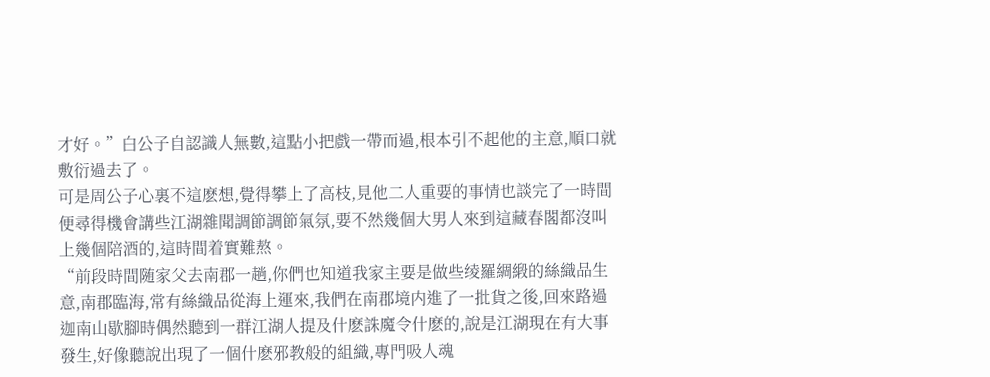才好。”白公子自認識人無數,這點小把戲一帶而過,根本引不起他的主意,順口就敷衍過去了。
可是周公子心裏不這麽想,覺得攀上了高枝,見他二人重要的事情也談完了一時間便尋得機會講些江湖雜聞調節調節氣氛,要不然幾個大男人來到這藏春閣都沒叫上幾個陪酒的,這時間着實難熬。
“前段時間随家父去南郡一趟,你們也知道我家主要是做些绫羅綢緞的絲織品生意,南郡臨海,常有絲織品從海上運來,我們在南郡境内進了一批貨之後,回來路過迦南山歇腳時偶然聽到一群江湖人提及什麽誅魔令什麽的,說是江湖現在有大事發生,好像聽說出現了一個什麽邪教般的組織,專門吸人魂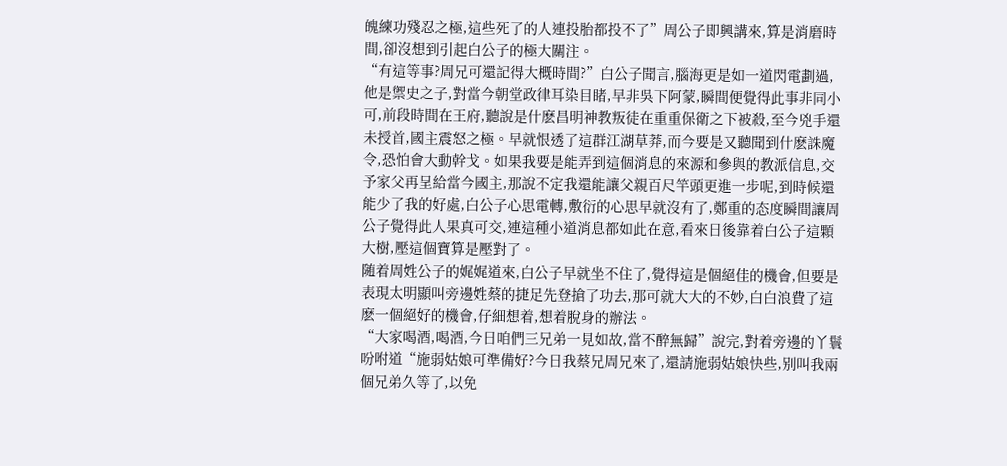魄練功殘忍之極,這些死了的人連投胎都投不了”周公子即興講來,算是消磨時間,卻沒想到引起白公子的極大關注。
“有這等事?周兄可還記得大概時間?”白公子聞言,腦海更是如一道閃電劃過,他是禦史之子,對當今朝堂政律耳染目睹,早非吳下阿蒙,瞬間便覺得此事非同小可,前段時間在王府,聽說是什麽昌明神教叛徒在重重保衛之下被殺,至今兇手還未授首,國主震怒之極。早就恨透了這群江湖草莽,而今要是又聽聞到什麽誅魔令,恐怕會大動幹戈。如果我要是能弄到這個消息的來源和參與的教派信息,交予家父再呈給當今國主,那說不定我還能讓父親百尺竿頭更進一步呢,到時候還能少了我的好處,白公子心思電轉,敷衍的心思早就沒有了,鄭重的态度瞬間讓周公子覺得此人果真可交,連這種小道消息都如此在意,看來日後靠着白公子這顆大樹,壓這個寶算是壓對了。
随着周姓公子的娓娓道來,白公子早就坐不住了,覺得這是個絕佳的機會,但要是表現太明顯叫旁邊姓蔡的捷足先登搶了功去,那可就大大的不妙,白白浪費了這麽一個絕好的機會,仔細想着,想着脫身的辦法。
“大家喝酒,喝酒,今日咱們三兄弟一見如故,當不醉無歸”說完,對着旁邊的丫鬟吩咐道“施弱姑娘可準備好?今日我蔡兄周兄來了,還請施弱姑娘快些,别叫我兩個兄弟久等了,以免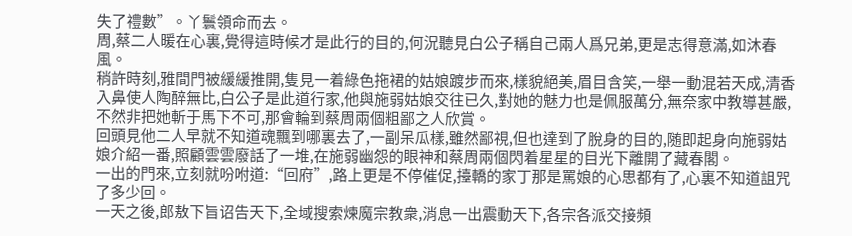失了禮數”。丫鬟領命而去。
周,蔡二人暖在心裏,覺得這時候才是此行的目的,何況聽見白公子稱自己兩人爲兄弟,更是志得意滿,如沐春風。
稍許時刻,雅間門被緩緩推開,隻見一着綠色拖裙的姑娘踱步而來,樣貌絕美,眉目含笑,一舉一動混若天成,清香入鼻使人陶醉無比,白公子是此道行家,他與施弱姑娘交往已久,對她的魅力也是佩服萬分,無奈家中教導甚嚴,不然非把她斬于馬下不可,那會輪到蔡周兩個粗鄙之人欣賞。
回頭見他二人早就不知道魂飄到哪裏去了,一副呆瓜樣,雖然鄙視,但也達到了脫身的目的,随即起身向施弱姑娘介紹一番,照顧雲雲廢話了一堆,在施弱幽怨的眼神和蔡周兩個閃着星星的目光下離開了藏春閣。
一出的門來,立刻就吩咐道:“回府”,路上更是不停催促,擡轎的家丁那是罵娘的心思都有了,心裏不知道詛咒了多少回。
一天之後,郎敖下旨诏告天下,全域搜索煉魔宗教衆,消息一出震動天下,各宗各派交接頻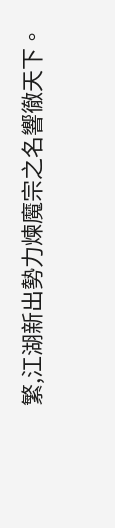繁,江湖新出勢力煉魔宗之名響徹天下。